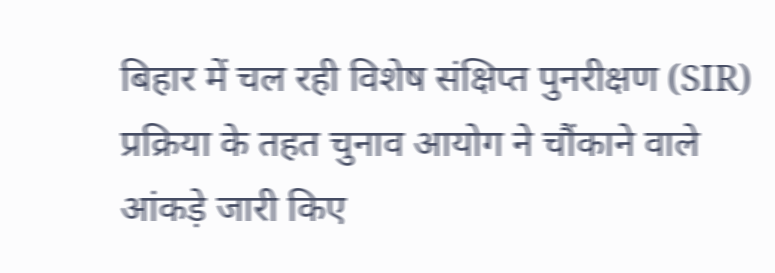बिहार में चल रही विशेष संक्षिप्त पुनरीक्षण (SIR) प्रक्रिया के तहत चुनाव आयोग ने चौंकाने वाले आंकड़े जारी किए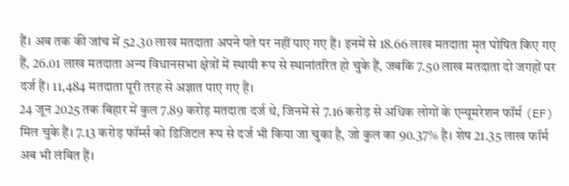हैं। अब तक की जांच में 52.30 लाख मतदाता अपने पते पर नहीं पाए गए हैं। इनमें से 18.66 लाख मतदाता मृत घोषित किए गए हैं, 26.01 लाख मतदाता अन्य विधानसभा क्षेत्रों में स्थायी रूप से स्थानांतरित हो चुके हैं, जबकि 7.50 लाख मतदाता दो जगहों पर दर्ज हैं। 11,484 मतदाता पूरी तरह से अज्ञात पाए गए हैं।
24 जून 2025 तक बिहार में कुल 7.89 करोड़ मतदाता दर्ज थे, जिनमें से 7.16 करोड़ से अधिक लोगों के एन्यूमरेशन फॉर्म (EF) मिल चुके हैं। 7.13 करोड़ फॉर्म्स को डिजिटल रूप से दर्ज भी किया जा चुका है, जो कुल का 90.37% है। शेष 21.35 लाख फॉर्म अब भी लंबित हैं।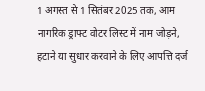1 अगस्त से 1 सितंबर 2025 तक, आम नागरिक ड्राफ्ट वोटर लिस्ट में नाम जोड़ने, हटाने या सुधार करवाने के लिए आपत्ति दर्ज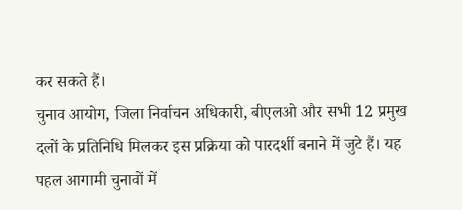कर सकते हैं।
चुनाव आयोग, जिला निर्वाचन अधिकारी, बीएलओ और सभी 12 प्रमुख दलों के प्रतिनिधि मिलकर इस प्रक्रिया को पारदर्शी बनाने में जुटे हैं। यह पहल आगामी चुनावों में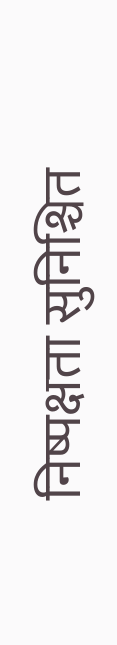निष्पक्षता सुनिश्चित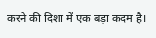करने की दिशा में एक बड़ा कदम है।